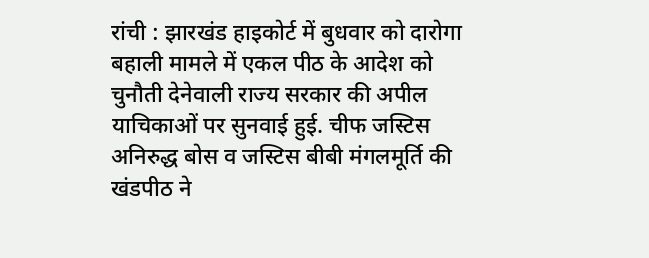रांची : झारखंड हाइकोर्ट में बुधवार को दारोगा बहाली मामले में एकल पीठ के आदेश को चुनौती देनेवाली राज्य सरकार की अपील याचिकाओं पर सुनवाई हुई. चीफ जस्टिस अनिरुद्ध बोस व जस्टिस बीबी मंगलमूर्ति की खंडपीठ ने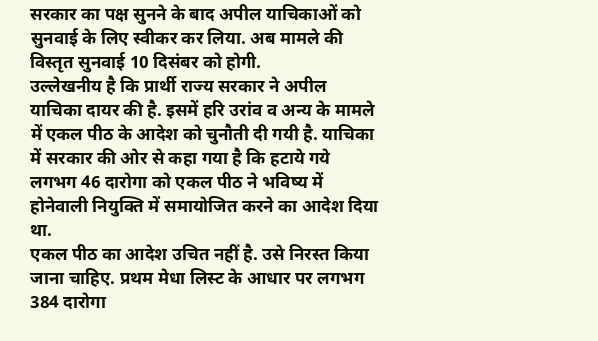सरकार का पक्ष सुनने के बाद अपील याचिकाओं को सुनवाई के लिए स्वीकर कर लिया. अब मामले की विस्तृत सुनवाई 10 दिसंबर को होगी.
उल्लेखनीय है कि प्रार्थी राज्य सरकार ने अपील याचिका दायर की है. इसमें हरि उरांव व अन्य के मामले में एकल पीठ के आदेश को चुनौती दी गयी है. याचिका में सरकार की ओर से कहा गया है कि हटाये गये लगभग 46 दारोगा को एकल पीठ ने भविष्य में होनेवाली नियुक्ति में समायोजित करने का आदेश दिया था.
एकल पीठ का आदेश उचित नहीं है. उसे निरस्त किया जाना चाहिए. प्रथम मेधा लिस्ट के आधार पर लगभग 384 दारोगा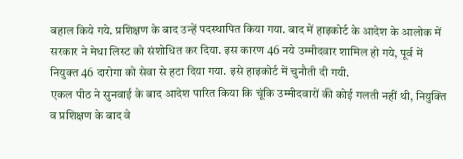बहाल किये गये. प्रशिक्षण के बाद उन्हें पदस्थापित किया गया. बाद में हाइकोर्ट के आदेश के आलोक में सरकार ने मेधा लिस्ट को संशोधित कर दिया. इस कारण 46 नये उम्मीदवार शामिल हो गये, पूर्व में नियुक्त 46 दारोगा को सेवा से हटा दिया गया. इसे हाइकोर्ट में चुनौती दी गयी.
एकल पीठ ने सुनवाई के बाद आदेश पारित किया कि चूंकि उम्मीदवारों की कोई गलती नहीं थी, नियुक्ति व प्रशिक्षण के बाद वे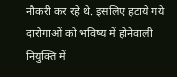नौकरी कर रहे थे. इसलिए हटाये गये दारोगाओं को भविष्य में होनेवाली नियुक्ति में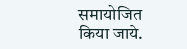समायोजित किया जाये.